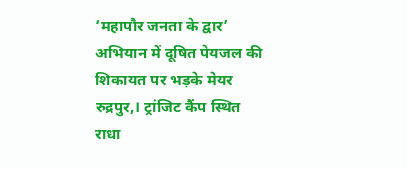‘महापौर जनता के द्वार’ अभियान में दूषित पेयजल की शिकायत पर भड़के मेयर
रुद्रपुर,। ट्रांजिट कैंप स्थित राधा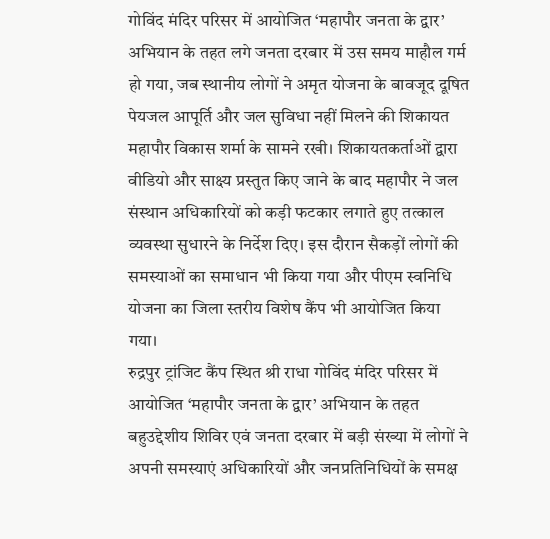गोविंद मंदिर परिसर में आयोजित ‘महापौर जनता के द्वार’ अभियान के तहत लगे जनता दरबार में उस समय माहौल गर्म हो गया, जब स्थानीय लोगों ने अमृत योजना के बावजूद दूषित पेयजल आपूर्ति और जल सुविधा नहीं मिलने की शिकायत महापौर विकास शर्मा के सामने रखी। शिकायतकर्ताओं द्वारा वीडियो और साक्ष्य प्रस्तुत किए जाने के बाद महापौर ने जल संस्थान अधिकारियों को कड़ी फटकार लगाते हुए तत्काल व्यवस्था सुधारने के निर्देश दिए। इस दौरान सैकड़ों लोगों की समस्याओं का समाधान भी किया गया और पीएम स्वनिधि योजना का जिला स्तरीय विशेष कैंप भी आयोजित किया गया।
रुद्रपुर ट्रांजिट कैंप स्थित श्री राधा गोविंद मंदिर परिसर में आयोजित ‘महापौर जनता के द्वार’ अभियान के तहत बहुउद्देशीय शिविर एवं जनता दरबार में बड़ी संख्या में लोगों ने अपनी समस्याएं अधिकारियों और जनप्रतिनिधियों के समक्ष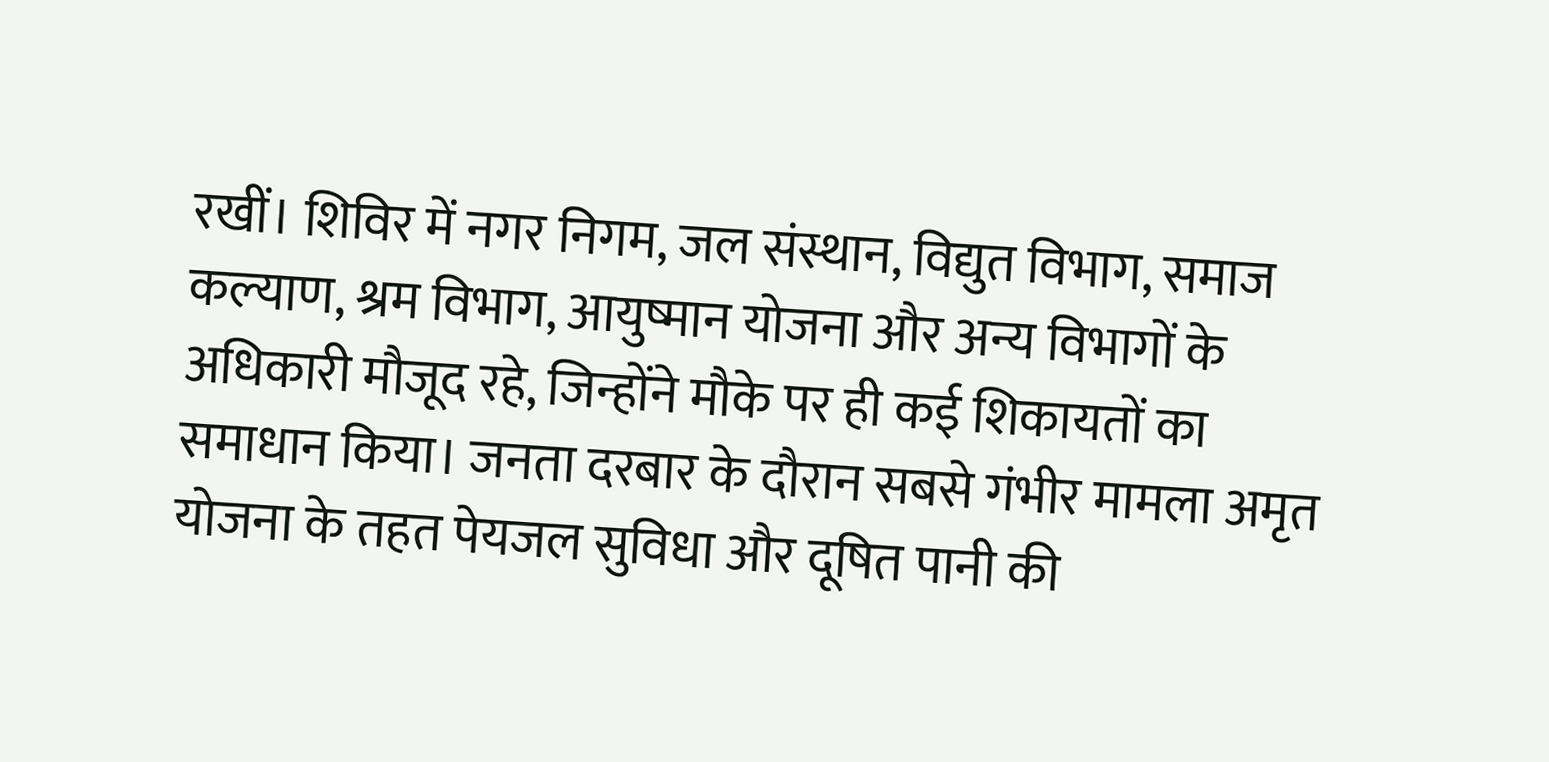रखीं। शिविर में नगर निगम, जल संस्थान, विद्युत विभाग, समाज कल्याण, श्रम विभाग, आयुष्मान योजना और अन्य विभागों के अधिकारी मौजूद रहे, जिन्होंने मौके पर ही कई शिकायतों का समाधान किया। जनता दरबार के दौरान सबसे गंभीर मामला अमृत योजना के तहत पेयजल सुविधा और दूषित पानी की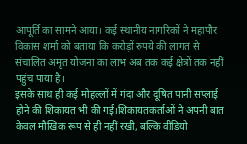आपूर्ति का सामने आया। कई स्थानीय नागरिकों ने महापौर विकास शर्मा को बताया कि करोड़ों रुपये की लागत से संचालित अमृत योजना का लाभ अब तक कई क्षेत्रों तक नहीं पहुंच पाया है।
इसके साथ ही कई मोहल्लों में गंदा और दूषित पानी सप्लाई होने की शिकायत भी की गई।शिकायतकर्ताओं ने अपनी बात केवल मौखिक रूप से ही नहीं रखी, बल्कि वीडियो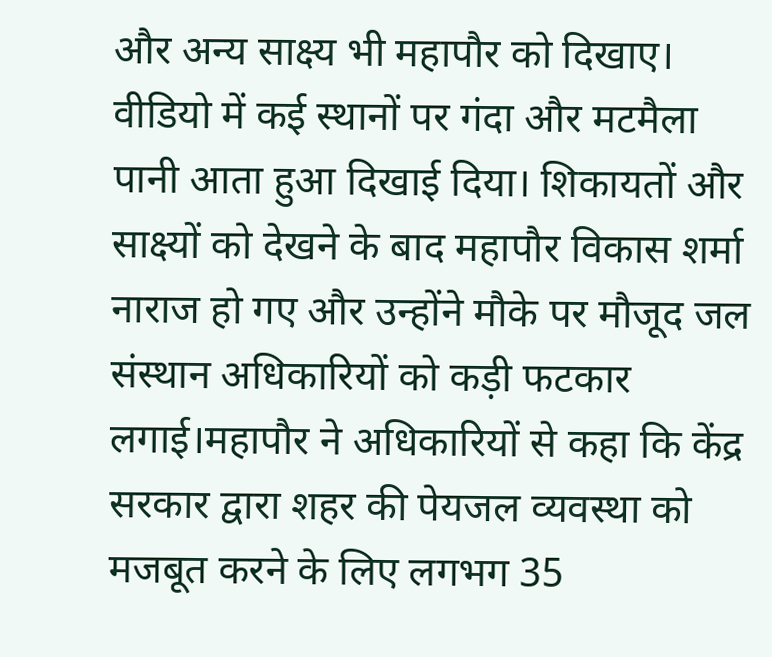और अन्य साक्ष्य भी महापौर को दिखाए। वीडियो में कई स्थानों पर गंदा और मटमैला पानी आता हुआ दिखाई दिया। शिकायतों और साक्ष्यों को देखने के बाद महापौर विकास शर्मा नाराज हो गए और उन्होंने मौके पर मौजूद जल संस्थान अधिकारियों को कड़ी फटकार लगाई।महापौर ने अधिकारियों से कहा कि केंद्र सरकार द्वारा शहर की पेयजल व्यवस्था को मजबूत करने के लिए लगभग 35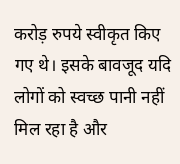करोड़ रुपये स्वीकृत किए गए थे। इसके बावजूद यदि लोगों को स्वच्छ पानी नहीं मिल रहा है और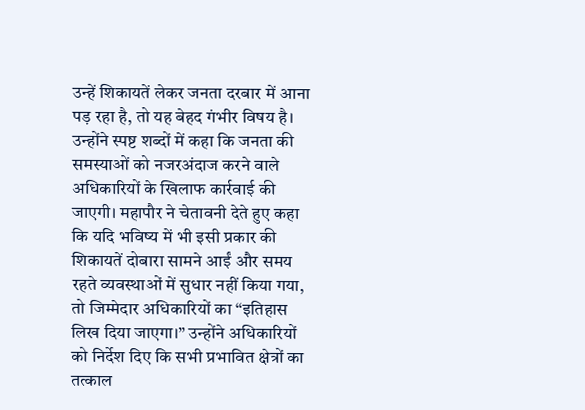उन्हें शिकायतें लेकर जनता दरबार में आना पड़ रहा है, तो यह बेहद गंभीर विषय है।
उन्होंने स्पष्ट शब्दों में कहा कि जनता की समस्याओं को नजरअंदाज करने वाले अधिकारियों के खिलाफ कार्रवाई की जाएगी। महापौर ने चेतावनी देते हुए कहा कि यदि भविष्य में भी इसी प्रकार की शिकायतें दोबारा सामने आईं और समय रहते व्यवस्थाओं में सुधार नहीं किया गया, तो जिम्मेदार अधिकारियों का “इतिहास लिख दिया जाएगा।” उन्होंने अधिकारियों को निर्देश दिए कि सभी प्रभावित क्षेत्रों का तत्काल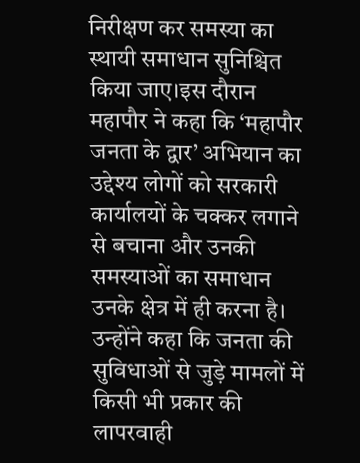निरीक्षण कर समस्या का स्थायी समाधान सुनिश्चित किया जाए।इस दौरान महापौर ने कहा कि ‘महापौर जनता के द्वार’ अभियान का उद्देश्य लोगों को सरकारी कार्यालयों के चक्कर लगाने से बचाना और उनकी समस्याओं का समाधान उनके क्षेत्र में ही करना है।
उन्होंने कहा कि जनता की सुविधाओं से जुड़े मामलों में किसी भी प्रकार की लापरवाही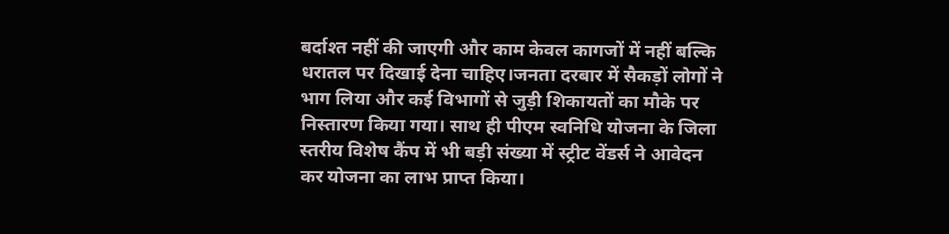बर्दाश्त नहीं की जाएगी और काम केवल कागजों में नहीं बल्कि धरातल पर दिखाई देना चाहिए।जनता दरबार में सैकड़ों लोगों ने भाग लिया और कई विभागों से जुड़ी शिकायतों का मौके पर निस्तारण किया गया। साथ ही पीएम स्वनिधि योजना के जिला स्तरीय विशेष कैंप में भी बड़ी संख्या में स्ट्रीट वेंडर्स ने आवेदन कर योजना का लाभ प्राप्त किया।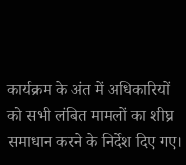कार्यक्रम के अंत में अधिकारियों को सभी लंबित मामलों का शीघ्र समाधान करने के निर्देश दिए गए।